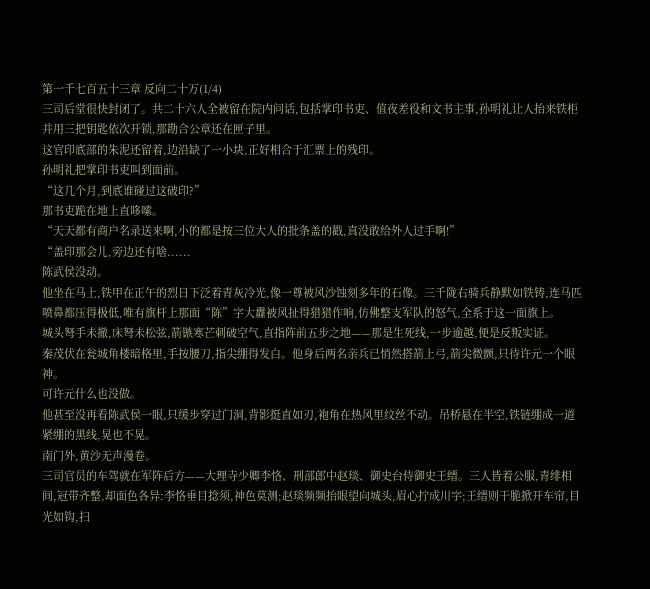第一千七百五十三章 反向二十万(1/4)
三司后堂很快封闭了。共二十六人全被留在院内问话,包括掌印书吏、值夜差役和文书主事,孙明礼让人抬来铁柜并用三把钥匙依次开锁,那勘合公章还在匣子里。
这官印底部的朱泥还留着,边沿缺了一小块,正好相合于汇票上的残印。
孙明礼把掌印书吏叫到面前。
“这几个月,到底谁碰过这破印?”
那书吏跪在地上直哆嗦。
“天天都有商户名录送来啊,小的都是按三位大人的批条盖的戳,真没敢给外人过手啊!”
“盖印那会儿,旁边还有啥......
陈武侯没动。
他坐在马上,铁甲在正午的烈日下泛着青灰冷光,像一尊被风沙蚀刻多年的石像。三千陇右骑兵静默如铁铸,连马匹喷鼻都压得极低,唯有旗杆上那面“陈”字大纛被风扯得猎猎作响,仿佛整支军队的怒气,全系于这一面旗上。
城头弩手未撤,床弩未松弦,箭镞寒芒刺破空气,直指阵前五步之地——那是生死线,一步逾越,便是反叛实证。
秦茂伏在瓮城角楼暗格里,手按腰刀,指尖绷得发白。他身后两名亲兵已悄然搭箭上弓,箭尖微颤,只待许元一个眼神。
可许元什么也没做。
他甚至没再看陈武侯一眼,只缓步穿过门洞,背影挺直如刃,袍角在热风里纹丝不动。吊桥悬在半空,铁链绷成一道紧绷的黑线,晃也不晃。
南门外,黄沙无声漫卷。
三司官员的车驾就在军阵后方——大理寺少卿李恪、刑部郎中赵琰、御史台侍御史王缙。三人皆着公服,青绯相间,冠带齐整,却面色各异:李恪垂目捻须,神色莫测;赵琰频频抬眼望向城头,眉心拧成川字;王缙则干脆掀开车帘,目光如钩,扫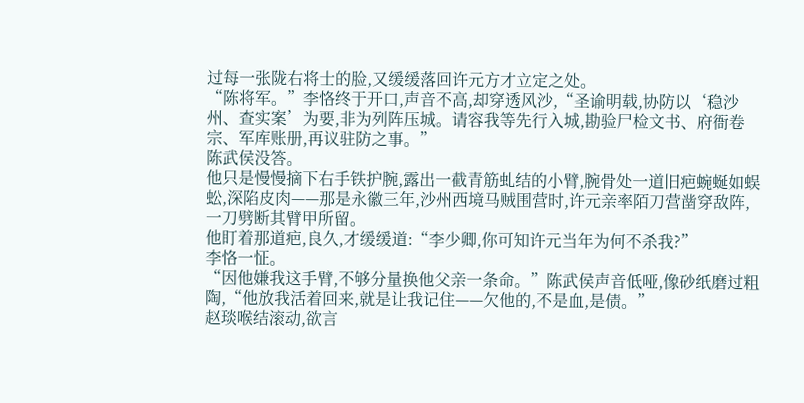过每一张陇右将士的脸,又缓缓落回许元方才立定之处。
“陈将军。”李恪终于开口,声音不高,却穿透风沙,“圣谕明载,协防以‘稳沙州、查实案’为要,非为列阵压城。请容我等先行入城,勘验尸检文书、府衙卷宗、军库账册,再议驻防之事。”
陈武侯没答。
他只是慢慢摘下右手铁护腕,露出一截青筋虬结的小臂,腕骨处一道旧疤蜿蜒如蜈蚣,深陷皮肉——那是永徽三年,沙州西境马贼围营时,许元亲率陌刀营凿穿敌阵,一刀劈断其臂甲所留。
他盯着那道疤,良久,才缓缓道:“李少卿,你可知许元当年为何不杀我?”
李恪一怔。
“因他嫌我这手臂,不够分量换他父亲一条命。”陈武侯声音低哑,像砂纸磨过粗陶,“他放我活着回来,就是让我记住——欠他的,不是血,是债。”
赵琰喉结滚动,欲言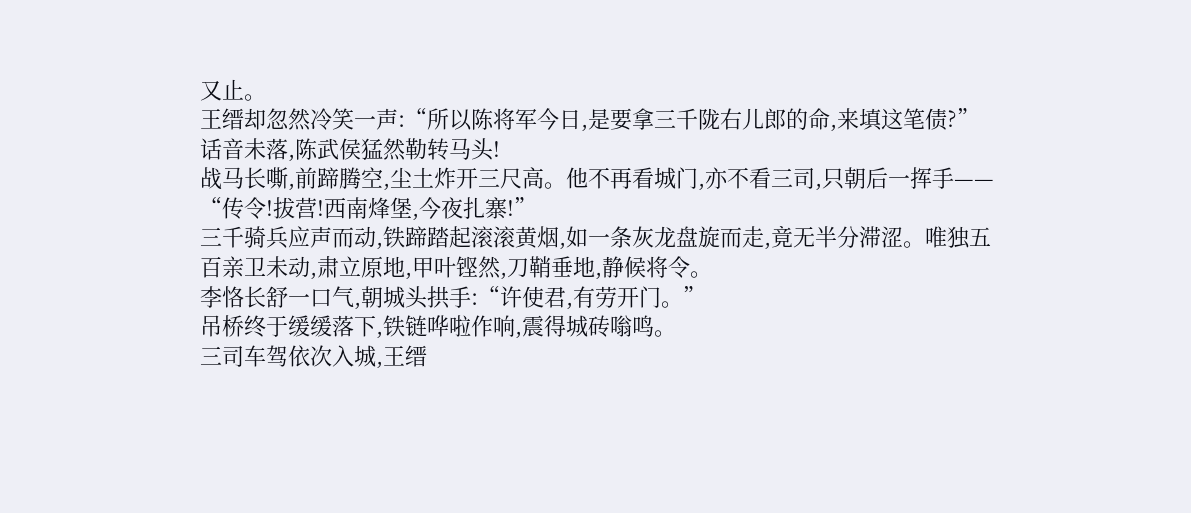又止。
王缙却忽然冷笑一声:“所以陈将军今日,是要拿三千陇右儿郎的命,来填这笔债?”
话音未落,陈武侯猛然勒转马头!
战马长嘶,前蹄腾空,尘土炸开三尺高。他不再看城门,亦不看三司,只朝后一挥手——
“传令!拔营!西南烽堡,今夜扎寨!”
三千骑兵应声而动,铁蹄踏起滚滚黄烟,如一条灰龙盘旋而走,竟无半分滞涩。唯独五百亲卫未动,肃立原地,甲叶铿然,刀鞘垂地,静候将令。
李恪长舒一口气,朝城头拱手:“许使君,有劳开门。”
吊桥终于缓缓落下,铁链哗啦作响,震得城砖嗡鸣。
三司车驾依次入城,王缙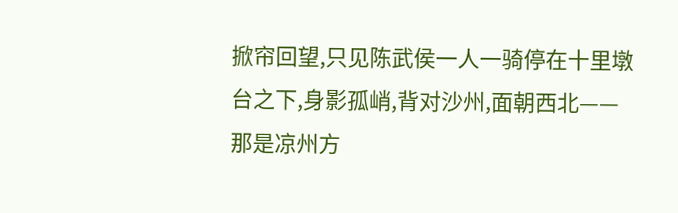掀帘回望,只见陈武侯一人一骑停在十里墩台之下,身影孤峭,背对沙州,面朝西北——那是凉州方